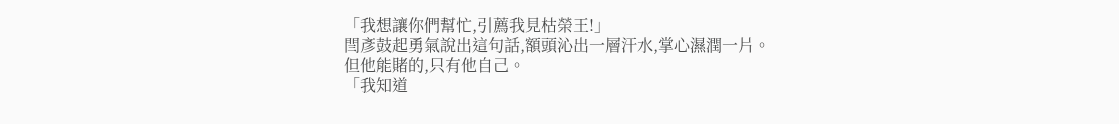「我想讓你們幫忙,引薦我見枯榮王!」
閆彥鼓起勇氣說出這句話,額頭沁出一層汗水,掌心濕潤一片。
但他能賭的,只有他自己。
「我知道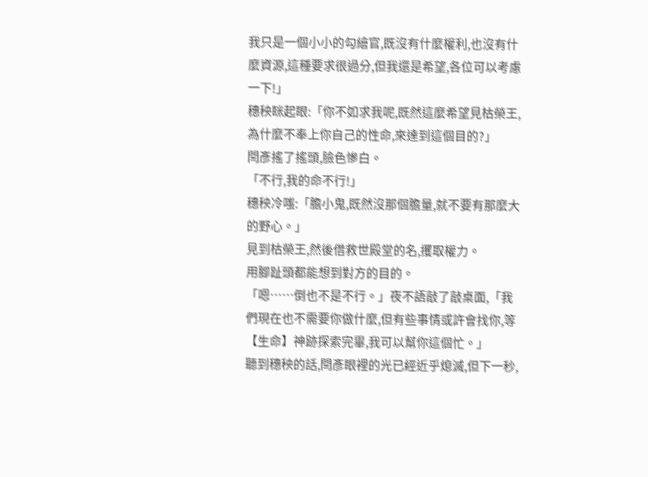我只是一個小小的勾繪官,既沒有什麼權利,也沒有什麼資源,這種要求很過分,但我還是希望,各位可以考慮一下!」
穗秧眯起眼:「你不如求我呢,既然這麼希望見枯榮王,為什麼不奉上你自己的性命,來達到這個目的?」
閆彥搖了搖頭,臉色慘白。
「不行,我的命不行!」
穗秧冷嗤:「膽小鬼,既然沒那個膽量,就不要有那麼大的野心。」
見到枯榮王,然後借救世殿堂的名,攫取權力。
用腳趾頭都能想到對方的目的。
「嗯……倒也不是不行。」夜不語敲了敲桌面,「我們現在也不需要你做什麼,但有些事情或許會找你,等【生命】神跡探索完畢,我可以幫你這個忙。」
聽到穗秧的話,閆彥眼裡的光已經近乎熄滅,但下一秒,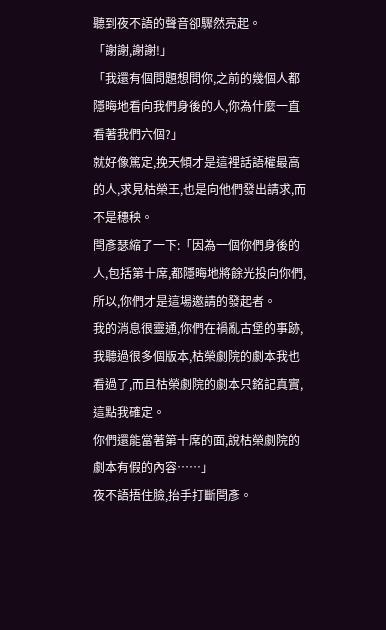聽到夜不語的聲音卻驟然亮起。
「謝謝,謝謝!」
「我還有個問題想問你,之前的幾個人都隱晦地看向我們身後的人,你為什麼一直看著我們六個?」
就好像篤定,挽天傾才是這裡話語權最高的人,求見枯榮王,也是向他們發出請求,而不是穗秧。
閆彥瑟縮了一下:「因為一個你們身後的人,包括第十席,都隱晦地將餘光投向你們,所以,你們才是這場邀請的發起者。
我的消息很靈通,你們在禍亂古堡的事跡,我聽過很多個版本,枯榮劇院的劇本我也看過了,而且枯榮劇院的劇本只銘記真實,這點我確定。
你們還能當著第十席的面,說枯榮劇院的劇本有假的內容……」
夜不語捂住臉,抬手打斷閆彥。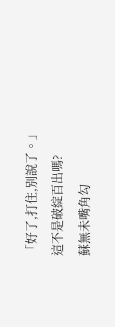「好了,打住,別說了。」
這不是破綻百出嗎?
蘇無未嘴角勾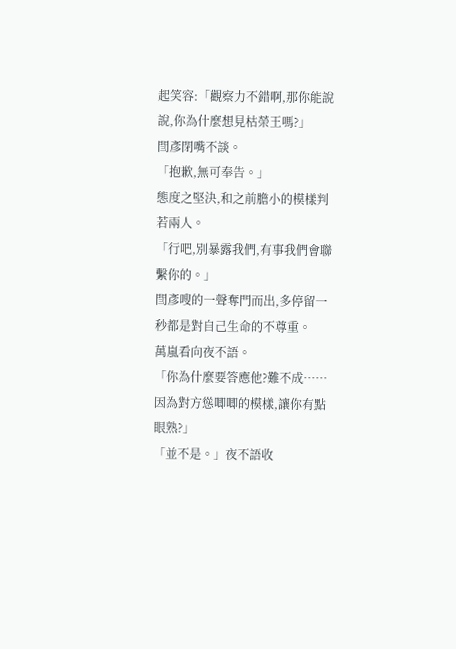起笑容:「觀察力不錯啊,那你能說說,你為什麼想見枯榮王嗎?」
閆彥閉嘴不談。
「抱歉,無可奉告。」
態度之堅決,和之前膽小的模樣判若兩人。
「行吧,別暴露我們,有事我們會聯繫你的。」
閆彥嗖的一聲奪門而出,多停留一秒都是對自己生命的不尊重。
萬嵐看向夜不語。
「你為什麼要答應他?難不成……因為對方慫唧唧的模樣,讓你有點眼熟?」
「並不是。」夜不語收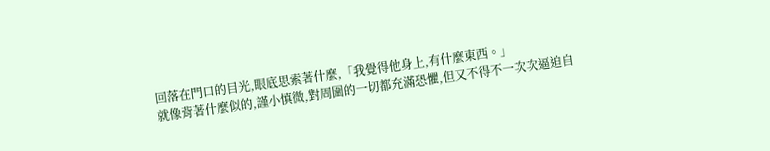回落在門口的目光,眼底思索著什麼,「我覺得他身上,有什麼東西。」
就像背著什麼似的,謹小慎微,對周圍的一切都充滿恐懼,但又不得不一次次逼迫自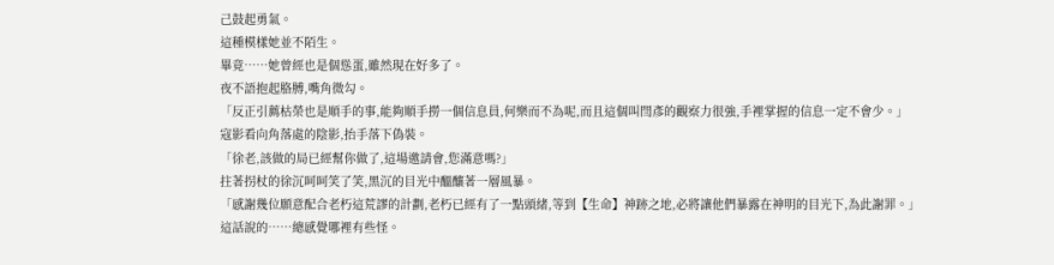己鼓起勇氣。
這種模樣她並不陌生。
畢竟……她曾經也是個慫蛋,雖然現在好多了。
夜不語抱起胳膊,嘴角微勾。
「反正引薦枯榮也是順手的事,能夠順手撈一個信息員,何樂而不為呢,而且這個叫閆彥的觀察力很強,手裡掌握的信息一定不會少。」
寇影看向角落處的陰影,抬手落下偽裝。
「徐老,該做的局已經幫你做了,這場邀請會,您滿意嗎?」
拄著拐杖的徐沉呵呵笑了笑,黑沉的目光中醞釀著一層風暴。
「感謝幾位願意配合老朽這荒謬的計劃,老朽已經有了一點頭緒,等到【生命】神跡之地,必將讓他們暴露在神明的目光下,為此謝罪。」
這話說的……總感覺哪裡有些怪。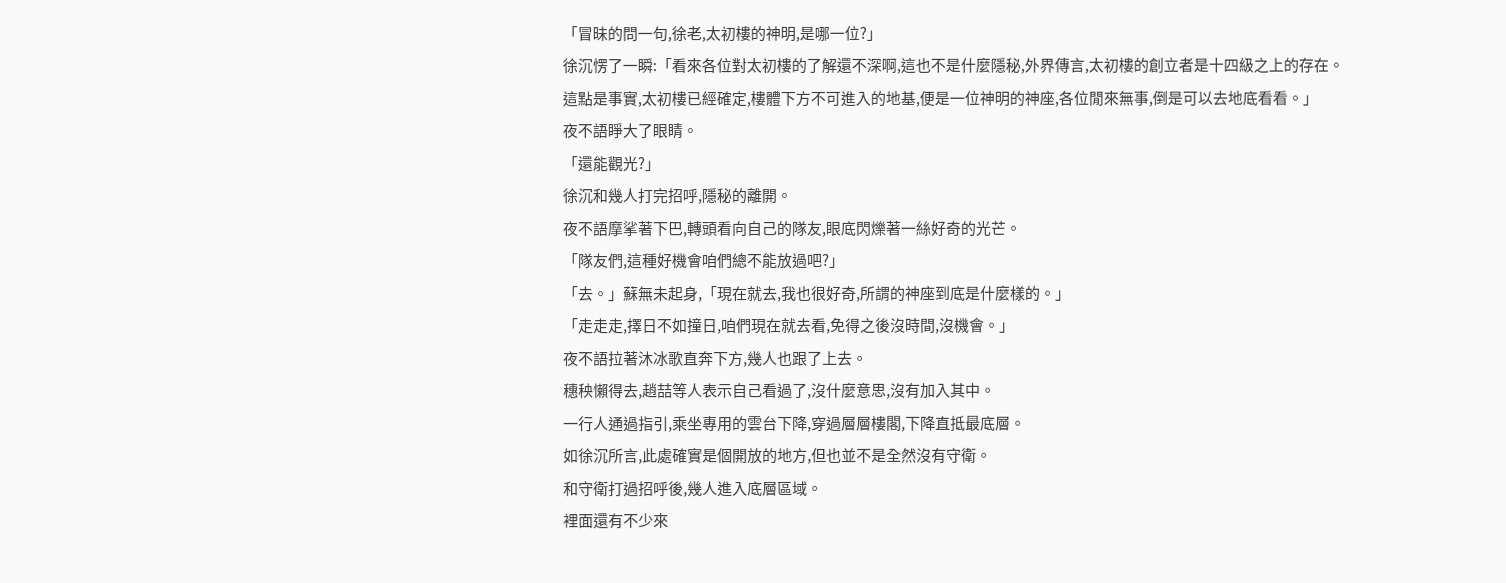「冒昧的問一句,徐老,太初樓的神明,是哪一位?」
徐沉愣了一瞬:「看來各位對太初樓的了解還不深啊,這也不是什麼隱秘,外界傳言,太初樓的創立者是十四級之上的存在。
這點是事實,太初樓已經確定,樓體下方不可進入的地基,便是一位神明的神座,各位閒來無事,倒是可以去地底看看。」
夜不語睜大了眼睛。
「還能觀光?」
徐沉和幾人打完招呼,隱秘的離開。
夜不語摩挲著下巴,轉頭看向自己的隊友,眼底閃爍著一絲好奇的光芒。
「隊友們,這種好機會咱們總不能放過吧?」
「去。」蘇無未起身,「現在就去,我也很好奇,所謂的神座到底是什麼樣的。」
「走走走,擇日不如撞日,咱們現在就去看,免得之後沒時間,沒機會。」
夜不語拉著沐冰歌直奔下方,幾人也跟了上去。
穗秧懶得去,趙喆等人表示自己看過了,沒什麼意思,沒有加入其中。
一行人通過指引,乘坐專用的雲台下降,穿過層層樓閣,下降直抵最底層。
如徐沉所言,此處確實是個開放的地方,但也並不是全然沒有守衛。
和守衛打過招呼後,幾人進入底層區域。
裡面還有不少來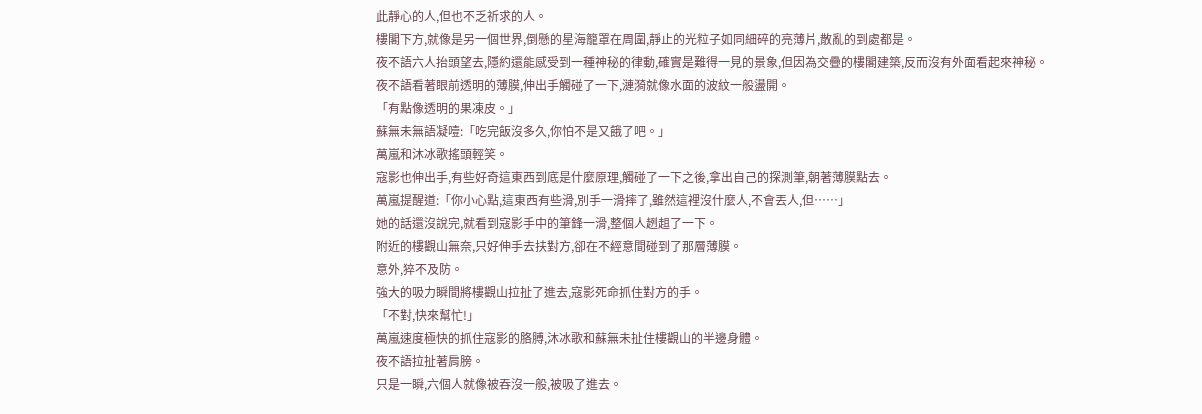此靜心的人,但也不乏祈求的人。
樓閣下方,就像是另一個世界,倒懸的星海籠罩在周圍,靜止的光粒子如同細碎的亮薄片,散亂的到處都是。
夜不語六人抬頭望去,隱約還能感受到一種神秘的律動,確實是難得一見的景象,但因為交疊的樓閣建築,反而沒有外面看起來神秘。
夜不語看著眼前透明的薄膜,伸出手觸碰了一下,漣漪就像水面的波紋一般盪開。
「有點像透明的果凍皮。」
蘇無未無語凝噎:「吃完飯沒多久,你怕不是又餓了吧。」
萬嵐和沐冰歌搖頭輕笑。
寇影也伸出手,有些好奇這東西到底是什麼原理,觸碰了一下之後,拿出自己的探測筆,朝著薄膜點去。
萬嵐提醒道:「你小心點,這東西有些滑,別手一滑摔了,雖然這裡沒什麼人,不會丟人,但……」
她的話還沒說完,就看到寇影手中的筆鋒一滑,整個人趔趄了一下。
附近的樓觀山無奈,只好伸手去扶對方,卻在不經意間碰到了那層薄膜。
意外,猝不及防。
強大的吸力瞬間將樓觀山拉扯了進去,寇影死命抓住對方的手。
「不對,快來幫忙!」
萬嵐速度極快的抓住寇影的胳膊,沐冰歌和蘇無未扯住樓觀山的半邊身體。
夜不語拉扯著肩膀。
只是一瞬,六個人就像被吞沒一般,被吸了進去。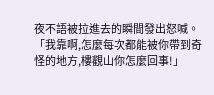夜不語被拉進去的瞬間發出怒喊。
「我靠啊,怎麼每次都能被你帶到奇怪的地方,樓觀山你怎麼回事!」